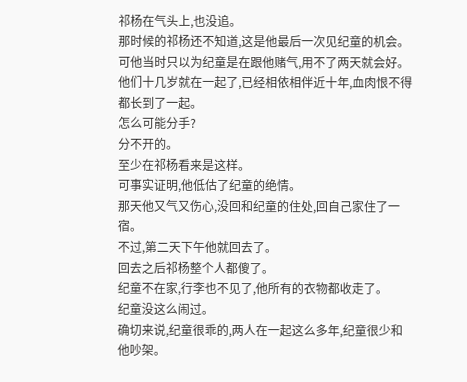祁杨在气头上,也没追。
那时候的祁杨还不知道,这是他最后一次见纪童的机会。
可他当时只以为纪童是在跟他赌气,用不了两天就会好。
他们十几岁就在一起了,已经相依相伴近十年,血肉恨不得都长到了一起。
怎么可能分手?
分不开的。
至少在祁杨看来是这样。
可事实证明,他低估了纪童的绝情。
那天他又气又伤心,没回和纪童的住处,回自己家住了一宿。
不过,第二天下午他就回去了。
回去之后祁杨整个人都傻了。
纪童不在家,行李也不见了,他所有的衣物都收走了。
纪童没这么闹过。
确切来说,纪童很乖的,两人在一起这么多年,纪童很少和他吵架。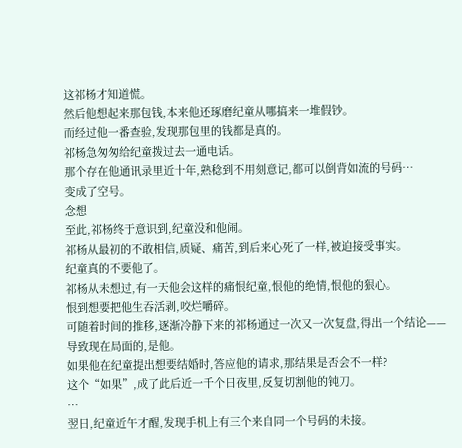这祁杨才知道慌。
然后他想起来那包钱,本来他还琢磨纪童从哪搞来一堆假钞。
而经过他一番查验,发现那包里的钱都是真的。
祁杨急匆匆给纪童拨过去一通电话。
那个存在他通讯录里近十年,熟稔到不用刻意记,都可以倒背如流的号码…
变成了空号。
念想
至此,祁杨终于意识到,纪童没和他闹。
祁杨从最初的不敢相信,质疑、痛苦,到后来心死了一样,被迫接受事实。
纪童真的不要他了。
祁杨从未想过,有一天他会这样的痛恨纪童,恨他的绝情,恨他的狠心。
恨到想要把他生吞活剥,咬烂嚼碎。
可随着时间的推移,逐渐冷静下来的祁杨通过一次又一次复盘,得出一个结论——
导致现在局面的,是他。
如果他在纪童提出想要结婚时,答应他的请求,那结果是否会不一样?
这个“如果”,成了此后近一千个日夜里,反复切割他的钝刀。
…
翌日,纪童近午才醒,发现手机上有三个来自同一个号码的未接。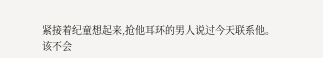紧接着纪童想起来,抢他耳环的男人说过今天联系他。
该不会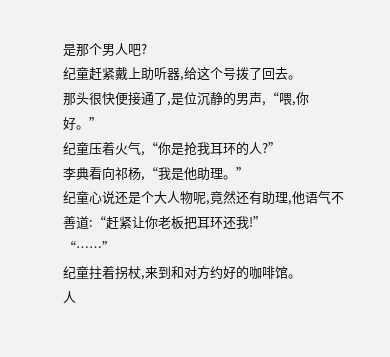是那个男人吧?
纪童赶紧戴上助听器,给这个号拨了回去。
那头很快便接通了,是位沉静的男声,“喂,你好。”
纪童压着火气,“你是抢我耳环的人?”
李典看向祁杨,“我是他助理。”
纪童心说还是个大人物呢,竟然还有助理,他语气不善道:“赶紧让你老板把耳环还我!”
“……”
纪童拄着拐杖,来到和对方约好的咖啡馆。
人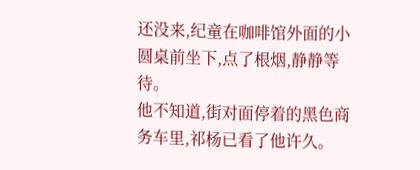还没来,纪童在咖啡馆外面的小圆桌前坐下,点了根烟,静静等待。
他不知道,街对面停着的黑色商务车里,祁杨已看了他许久。